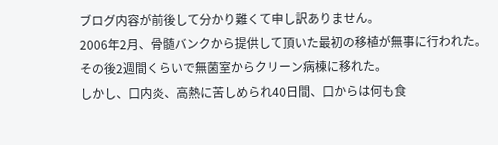ブログ内容が前後して分かり難くて申し訳ありません。
2006年2月、骨髄バンクから提供して頂いた最初の移植が無事に行われた。
その後2週間くらいで無菌室からクリーン病棟に移れた。
しかし、口内炎、高熱に苦しめられ40日間、口からは何も食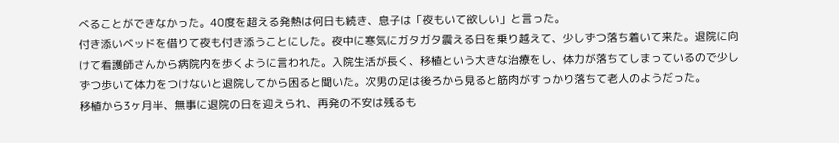べることができなかった。40度を超える発熱は何日も続き、息子は「夜もいて欲しい」と言った。
付き添いベッドを借りて夜も付き添うことにした。夜中に寒気にガタガタ震える日を乗り越えて、少しずつ落ち着いて来た。退院に向けて看護師さんから病院内を歩くように言われた。入院生活が長く、移植という大きな治療をし、体力が落ちてしまっているので少しずつ歩いて体力をつけないと退院してから困ると聞いた。次男の足は後ろから見ると筋肉がすっかり落ちて老人のようだった。
移植から3ヶ月半、無事に退院の日を迎えられ、再発の不安は残るも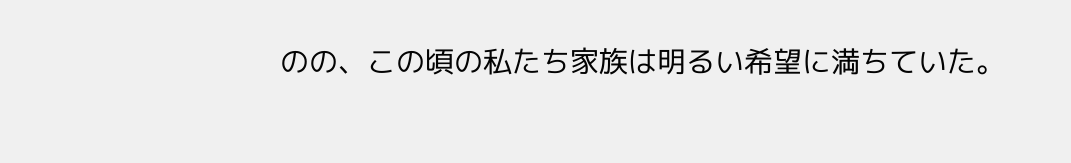のの、この頃の私たち家族は明るい希望に満ちていた。